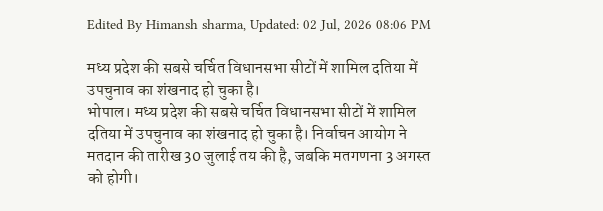Edited By Himansh sharma, Updated: 02 Jul, 2026 08:06 PM

मध्य प्रदेश की सबसे चर्चित विधानसभा सीटों में शामिल दतिया में उपचुनाव का शंखनाद हो चुका है।
भोपाल। मध्य प्रदेश की सबसे चर्चित विधानसभा सीटों में शामिल दतिया में उपचुनाव का शंखनाद हो चुका है। निर्वाचन आयोग ने मतदान की तारीख 30 जुलाई तय की है, जबकि मतगणना 3 अगस्त को होगी।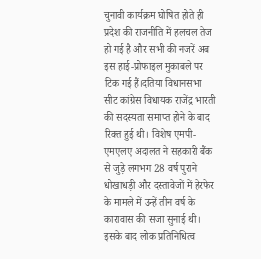चुनावी कार्यक्रम घोषित होते ही प्रदेश की राजनीति में हलचल तेज हो गई है और सभी की नजरें अब इस हाई-प्रोफाइल मुकाबले पर टिक गई हैं।दतिया विधानसभा सीट कांग्रेस विधायक राजेंद्र भारती की सदस्यता समाप्त होने के बाद रिक्त हुई थी। विशेष एमपी-एमएलए अदालत ने सहकारी बैंक से जुड़े लगभग 28 वर्ष पुराने धोखाधड़ी और दस्तावेजों में हेरफेर के मामले में उन्हें तीन वर्ष के कारावास की सजा सुनाई थी। इसके बाद लोक प्रतिनिधित्व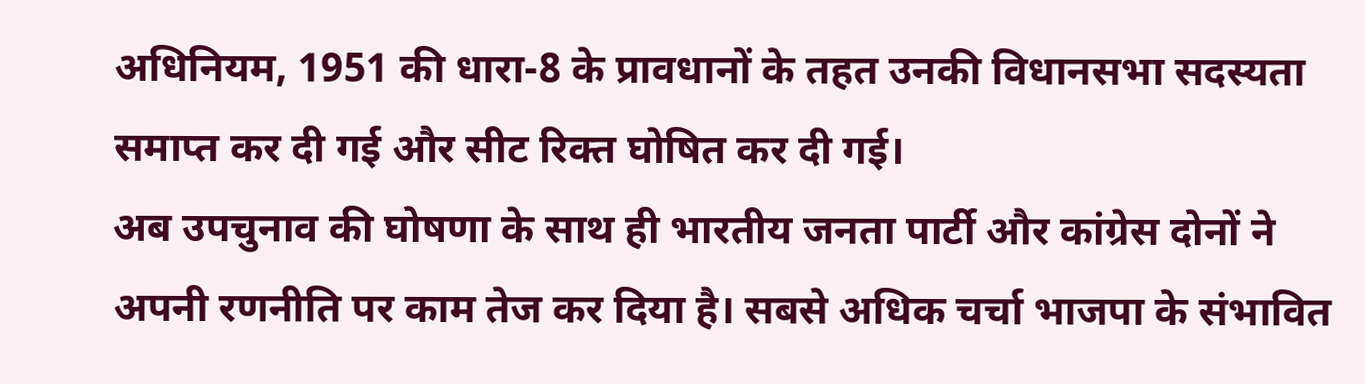अधिनियम, 1951 की धारा-8 के प्रावधानों के तहत उनकी विधानसभा सदस्यता समाप्त कर दी गई और सीट रिक्त घोषित कर दी गई।
अब उपचुनाव की घोषणा के साथ ही भारतीय जनता पार्टी और कांग्रेस दोनों ने अपनी रणनीति पर काम तेज कर दिया है। सबसे अधिक चर्चा भाजपा के संभावित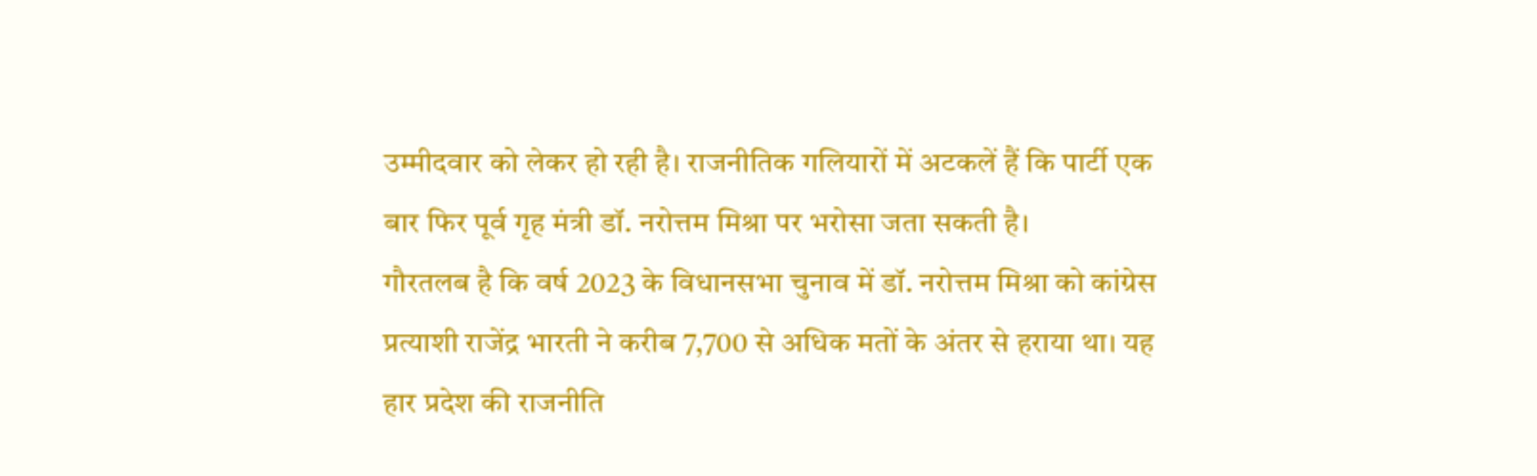उम्मीदवार को लेकर हो रही है। राजनीतिक गलियारों में अटकलें हैं कि पार्टी एक बार फिर पूर्व गृह मंत्री डॉ. नरोत्तम मिश्रा पर भरोसा जता सकती है।
गौरतलब है कि वर्ष 2023 के विधानसभा चुनाव में डॉ. नरोत्तम मिश्रा को कांग्रेस प्रत्याशी राजेंद्र भारती ने करीब 7,700 से अधिक मतों के अंतर से हराया था। यह हार प्रदेश की राजनीति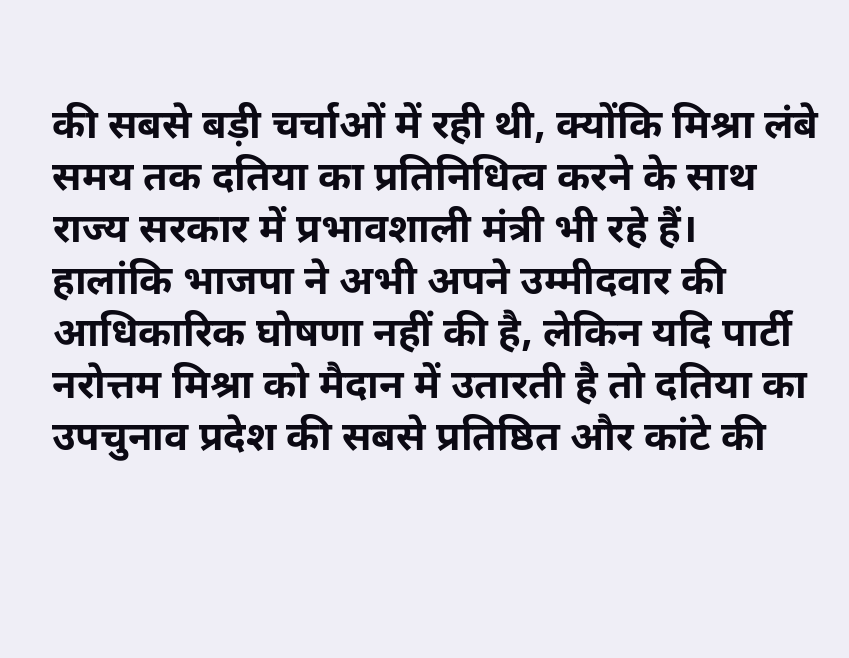की सबसे बड़ी चर्चाओं में रही थी, क्योंकि मिश्रा लंबे समय तक दतिया का प्रतिनिधित्व करने के साथ राज्य सरकार में प्रभावशाली मंत्री भी रहे हैं।
हालांकि भाजपा ने अभी अपने उम्मीदवार की आधिकारिक घोषणा नहीं की है, लेकिन यदि पार्टी नरोत्तम मिश्रा को मैदान में उतारती है तो दतिया का उपचुनाव प्रदेश की सबसे प्रतिष्ठित और कांटे की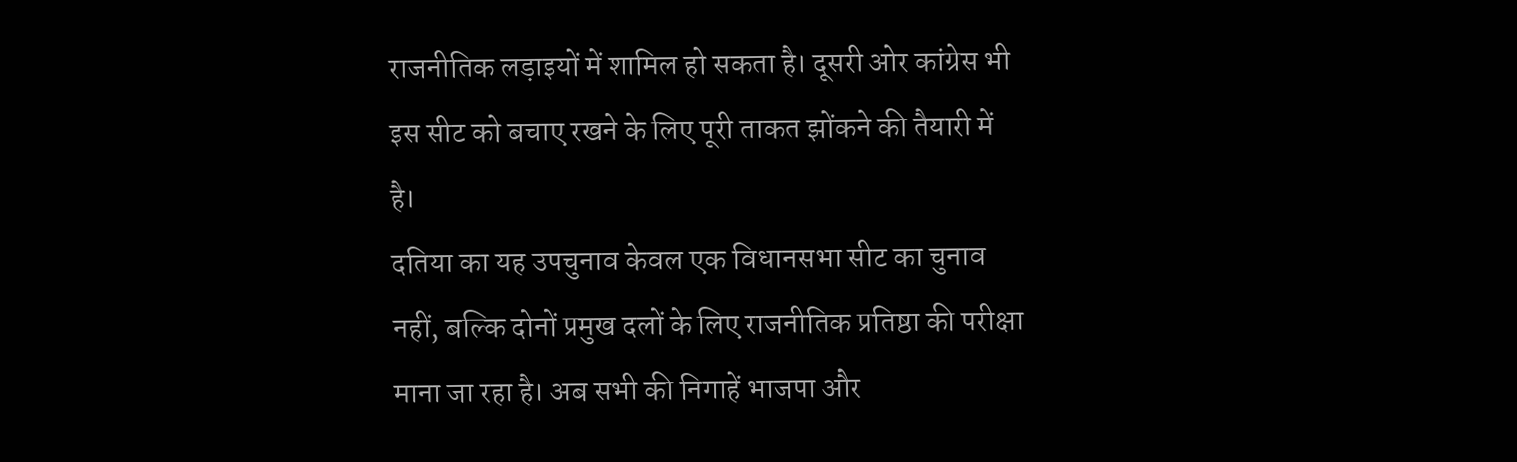राजनीतिक लड़ाइयों में शामिल हो सकता है। दूसरी ओर कांग्रेस भी इस सीट को बचाए रखने के लिए पूरी ताकत झोंकने की तैयारी में है।
दतिया का यह उपचुनाव केवल एक विधानसभा सीट का चुनाव नहीं, बल्कि दोनों प्रमुख दलों के लिए राजनीतिक प्रतिष्ठा की परीक्षा माना जा रहा है। अब सभी की निगाहें भाजपा और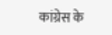कांग्रेस के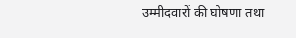उम्मीदवारों की घोषणा तथा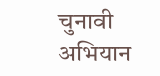चुनावी अभियान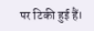पर टिकी हुई हैं।